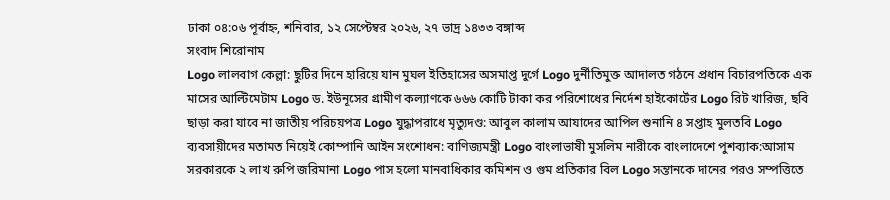ঢাকা ০৪:০৬ পূর্বাহ্ন, শনিবার, ১২ সেপ্টেম্বর ২০২৬, ২৭ ভাদ্র ১৪৩৩ বঙ্গাব্দ
সংবাদ শিরোনাম
Logo লালবাগ কেল্লা: ছুটির দিনে হারিয়ে যান মুঘল ইতিহাসের অসমাপ্ত দুর্গে Logo দুর্নীতিমুক্ত আদালত গঠনে প্রধান বিচারপতিকে এক মাসের আল্টিমেটাম Logo ড. ইউনূসের গ্রামীণ কল্যাণকে ৬৬৬ কোটি টাকা কর পরিশোধের নির্দেশ হাইকোর্টের Logo রিট খারিজ, ছবি ছাড়া করা যাবে না জাতীয় পরিচয়পত্র Logo যুদ্ধাপরাধে মৃত্যুদণ্ড: আবুল কালাম আযাদের আপিল শুনানি ৪ সপ্তাহ মুলতবি Logo ব্যবসায়ীদের মতামত নিয়েই কোম্পানি আইন সংশোধন: বাণিজ্যমন্ত্রী Logo বাংলাভাষী মুসলিম নারীকে বাংলাদেশে পুশব্যাক:আসাম সরকারকে ২ লাখ রুপি জরিমানা Logo পাস হলো মানবাধিকার কমিশন ও গুম প্রতিকার বিল Logo সন্তানকে দানের পরও সম্পত্তিতে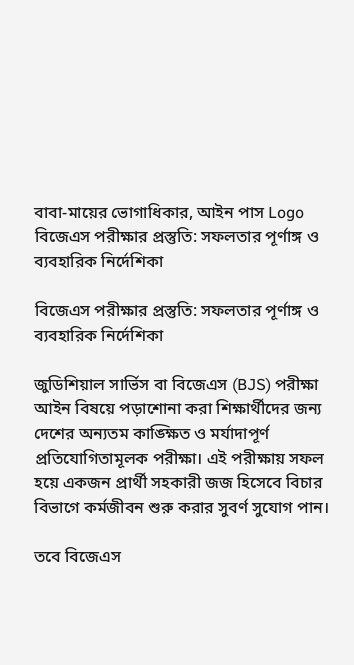বাবা-মায়ের ভোগাধিকার, আইন পাস Logo বিজেএস পরীক্ষার প্রস্তুতি: সফলতার পূর্ণাঙ্গ ও ব্যবহারিক নির্দেশিকা

বিজেএস পরীক্ষার প্রস্তুতি: সফলতার পূর্ণাঙ্গ ও ব্যবহারিক নির্দেশিকা

জুডিশিয়াল সার্ভিস বা বিজেএস (BJS) পরীক্ষা আইন বিষয়ে পড়াশোনা করা শিক্ষার্থীদের জন্য দেশের অন্যতম কাঙ্ক্ষিত ও মর্যাদাপূর্ণ প্রতিযোগিতামূলক পরীক্ষা। এই পরীক্ষায় সফল হয়ে একজন প্রার্থী সহকারী জজ হিসেবে বিচার বিভাগে কর্মজীবন শুরু করার সুবর্ণ সুযোগ পান।

তবে বিজেএস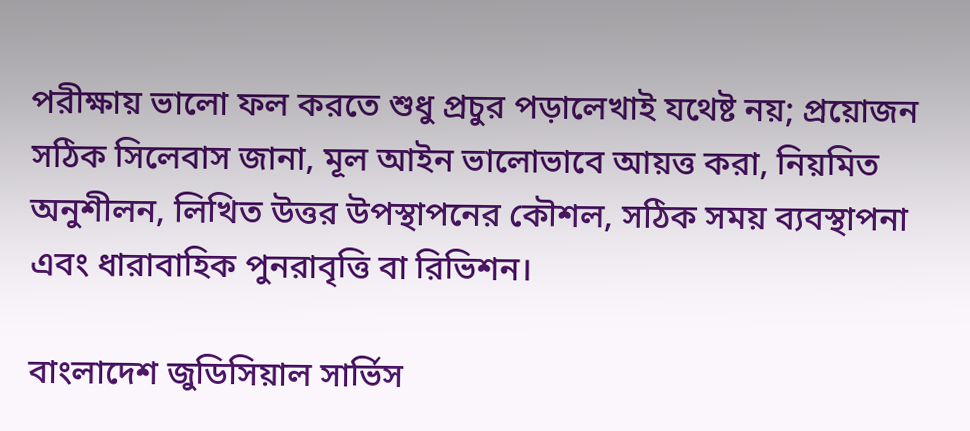পরীক্ষায় ভালো ফল করতে শুধু প্রচুর পড়ালেখাই যথেষ্ট নয়; প্রয়োজন সঠিক সিলেবাস জানা, মূল আইন ভালোভাবে আয়ত্ত করা, নিয়মিত অনুশীলন, লিখিত উত্তর উপস্থাপনের কৌশল, সঠিক সময় ব্যবস্থাপনা এবং ধারাবাহিক পুনরাবৃত্তি বা রিভিশন।

বাংলাদেশ জুডিসিয়াল সার্ভিস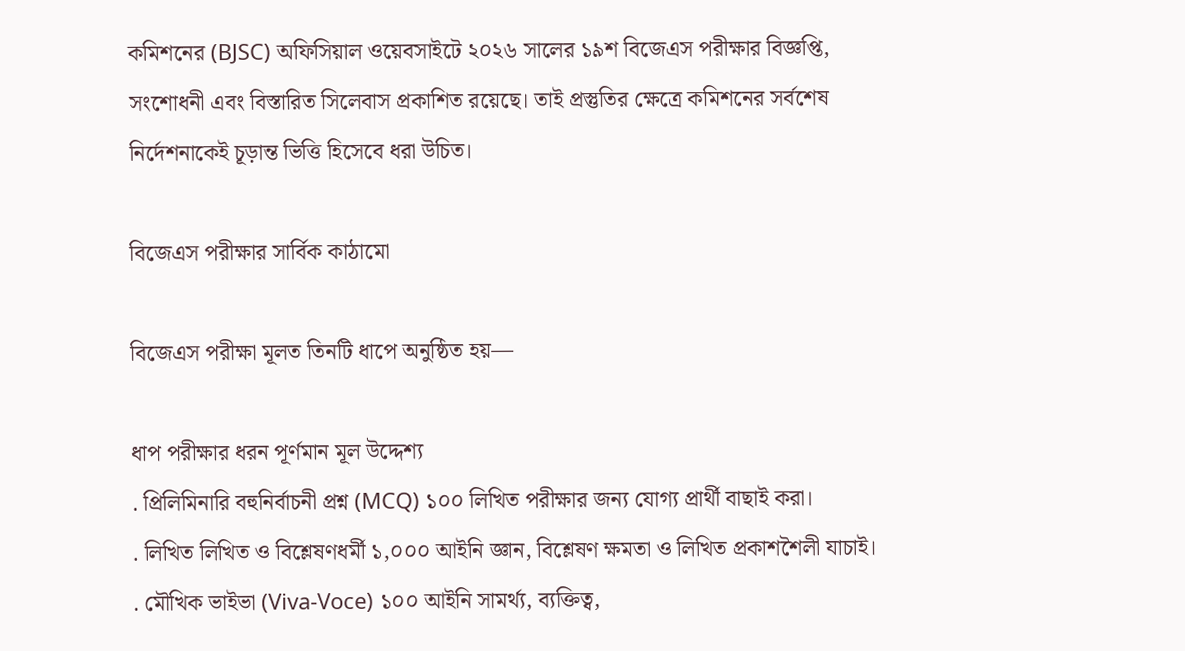কমিশনের (BJSC) অফিসিয়াল ওয়েবসাইটে ২০২৬ সালের ১৯শ বিজেএস পরীক্ষার বিজ্ঞপ্তি, সংশোধনী এবং বিস্তারিত সিলেবাস প্রকাশিত রয়েছে। তাই প্রস্তুতির ক্ষেত্রে কমিশনের সর্বশেষ নির্দেশনাকেই চূড়ান্ত ভিত্তি হিসেবে ধরা উচিত।

বিজেএস পরীক্ষার সার্বিক কাঠামো

বিজেএস পরীক্ষা মূলত তিনটি ধাপে অনুষ্ঠিত হয়—

ধাপ পরীক্ষার ধরন পূর্ণমান মূল উদ্দেশ্য
. প্রিলিমিনারি বহুনির্বাচনী প্রশ্ন (MCQ) ১০০ লিখিত পরীক্ষার জন্য যোগ্য প্রার্থী বাছাই করা।
. লিখিত লিখিত ও বিশ্লেষণধর্মী ১,০০০ আইনি জ্ঞান, বিশ্লেষণ ক্ষমতা ও লিখিত প্রকাশশৈলী যাচাই।
. মৌখিক ভাইভা (Viva-Voce) ১০০ আইনি সামর্থ্য, ব্যক্তিত্ব,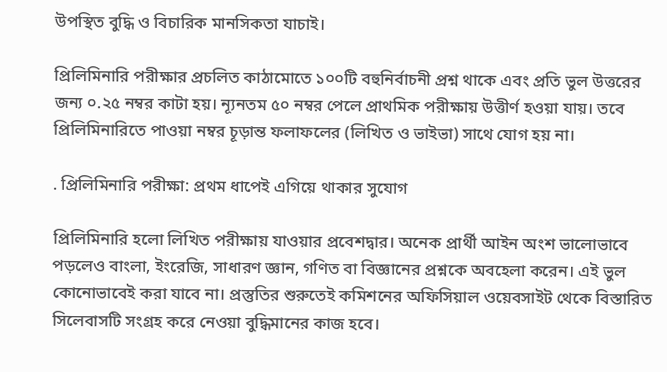উপস্থিত বুদ্ধি ও বিচারিক মানসিকতা যাচাই।

প্রিলিমিনারি পরীক্ষার প্রচলিত কাঠামোতে ১০০টি বহুনির্বাচনী প্রশ্ন থাকে এবং প্রতি ভুল উত্তরের জন্য ০.২৫ নম্বর কাটা হয়। ন্যূনতম ৫০ নম্বর পেলে প্রাথমিক পরীক্ষায় উত্তীর্ণ হওয়া যায়। তবে প্রিলিমিনারিতে পাওয়া নম্বর চূড়ান্ত ফলাফলের (লিখিত ও ভাইভা) সাথে যোগ হয় না।

. প্রিলিমিনারি পরীক্ষা: প্রথম ধাপেই এগিয়ে থাকার সুযোগ

প্রিলিমিনারি হলো লিখিত পরীক্ষায় যাওয়ার প্রবেশদ্বার। অনেক প্রার্থী আইন অংশ ভালোভাবে পড়লেও বাংলা, ইংরেজি, সাধারণ জ্ঞান, গণিত বা বিজ্ঞানের প্রশ্নকে অবহেলা করেন। এই ভুল কোনোভাবেই করা যাবে না। প্রস্তুতির শুরুতেই কমিশনের অফিসিয়াল ওয়েবসাইট থেকে বিস্তারিত সিলেবাসটি সংগ্রহ করে নেওয়া বুদ্ধিমানের কাজ হবে।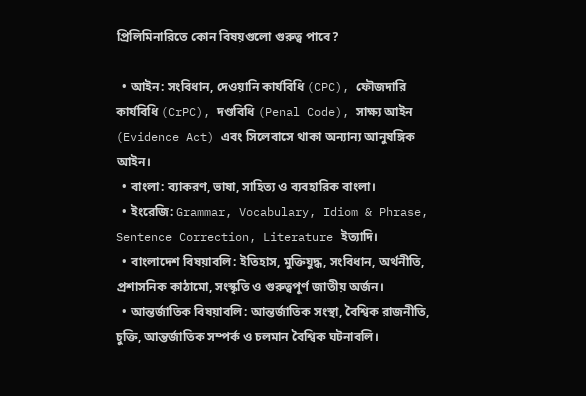প্রিলিমিনারিতে কোন বিষয়গুলো গুরুত্ব পাবে?

  • আইন: সংবিধান, দেওয়ানি কার্যবিধি (CPC), ফৌজদারি কার্যবিধি (CrPC), দণ্ডবিধি (Penal Code), সাক্ষ্য আইন (Evidence Act) এবং সিলেবাসে থাকা অন্যান্য আনুষঙ্গিক আইন।
  • বাংলা: ব্যাকরণ, ভাষা, সাহিত্য ও ব্যবহারিক বাংলা।
  • ইংরেজি: Grammar, Vocabulary, Idiom & Phrase, Sentence Correction, Literature ইত্যাদি।
  • বাংলাদেশ বিষয়াবলি: ইতিহাস, মুক্তিযুদ্ধ, সংবিধান, অর্থনীতি, প্রশাসনিক কাঠামো, সংস্কৃতি ও গুরুত্বপূর্ণ জাতীয় অর্জন।
  • আন্তর্জাতিক বিষয়াবলি: আন্তর্জাতিক সংস্থা, বৈশ্বিক রাজনীতি, চুক্তি, আন্তর্জাতিক সম্পর্ক ও চলমান বৈশ্বিক ঘটনাবলি।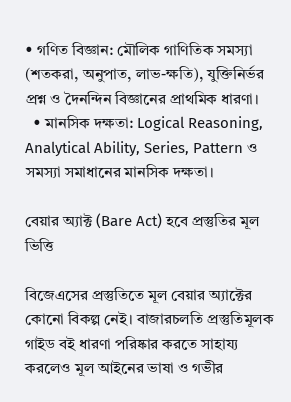• গণিত বিজ্ঞান: মৌলিক গাণিতিক সমস্যা (শতকরা, অনুপাত, লাভ-ক্ষতি), যুক্তিনির্ভর প্রশ্ন ও দৈনন্দিন বিজ্ঞানের প্রাথমিক ধারণা।
  • মানসিক দক্ষতা: Logical Reasoning, Analytical Ability, Series, Pattern ও সমস্যা সমাধানের মানসিক দক্ষতা।

বেয়ার অ্যাক্ট (Bare Act) হবে প্রস্তুতির মূল ভিত্তি

বিজেএসের প্রস্তুতিতে মূল বেয়ার অ্যাক্টের কোনো বিকল্প নেই। বাজারচলতি প্রস্তুতিমূলক গাইড বই ধারণা পরিষ্কার করতে সাহায্য করলেও মূল আইনের ভাষা ও গভীর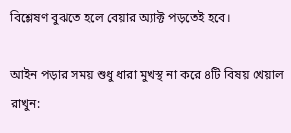বিশ্লেষণ বুঝতে হলে বেয়ার অ্যাক্ট পড়তেই হবে।

আইন পড়ার সময় শুধু ধারা মুখস্থ না করে ৪টি বিষয় খেয়াল রাখুন: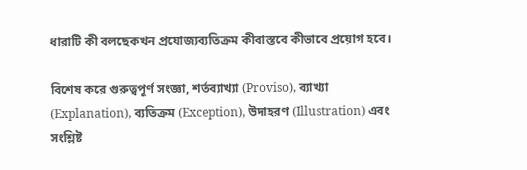ধারাটি কী বলছেকখন প্রযোজ্যব্যতিক্রম কীবাস্তবে কীভাবে প্রয়োগ হবে।

বিশেষ করে গুরুত্বপূর্ণ সংজ্ঞা, শর্তব্যাখ্যা (Proviso), ব্যাখ্যা (Explanation), ব্যতিক্রম (Exception), উদাহরণ (Illustration) এবং সংশ্লিষ্ট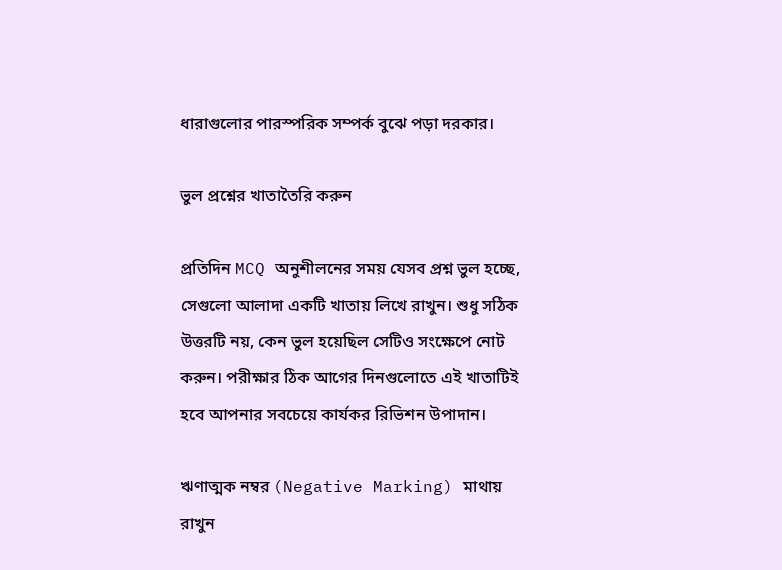ধারাগুলোর পারস্পরিক সম্পর্ক বুঝে পড়া দরকার।

ভুল প্রশ্নের খাতাতৈরি করুন

প্রতিদিন MCQ অনুশীলনের সময় যেসব প্রশ্ন ভুল হচ্ছে, সেগুলো আলাদা একটি খাতায় লিখে রাখুন। শুধু সঠিক উত্তরটি নয়, কেন ভুল হয়েছিল সেটিও সংক্ষেপে নোট করুন। পরীক্ষার ঠিক আগের দিনগুলোতে এই খাতাটিই হবে আপনার সবচেয়ে কার্যকর রিভিশন উপাদান।

ঋণাত্মক নম্বর (Negative Marking) মাথায় রাখুন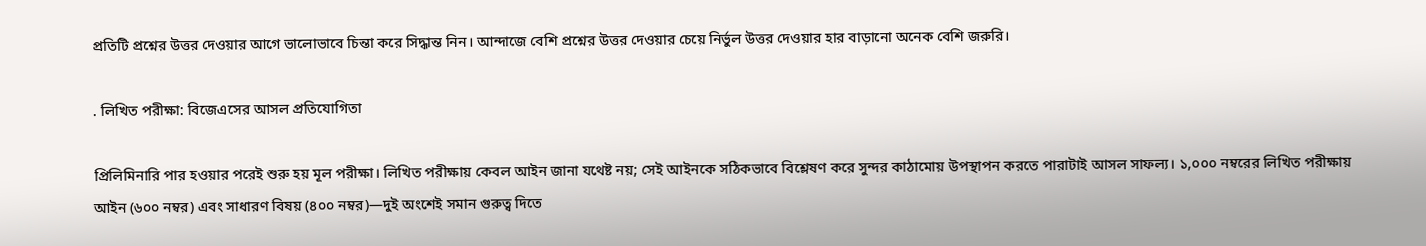প্রতিটি প্রশ্নের উত্তর দেওয়ার আগে ভালোভাবে চিন্তা করে সিদ্ধান্ত নিন। আন্দাজে বেশি প্রশ্নের উত্তর দেওয়ার চেয়ে নির্ভুল উত্তর দেওয়ার হার বাড়ানো অনেক বেশি জরুরি।

. লিখিত পরীক্ষা: বিজেএসের আসল প্রতিযোগিতা

প্রিলিমিনারি পার হওয়ার পরেই শুরু হয় মূল পরীক্ষা। লিখিত পরীক্ষায় কেবল আইন জানা যথেষ্ট নয়; সেই আইনকে সঠিকভাবে বিশ্লেষণ করে সুন্দর কাঠামোয় উপস্থাপন করতে পারাটাই আসল সাফল্য। ১,০০০ নম্বরের লিখিত পরীক্ষায় আইন (৬০০ নম্বর) এবং সাধারণ বিষয় (৪০০ নম্বর)—দুই অংশেই সমান গুরুত্ব দিতে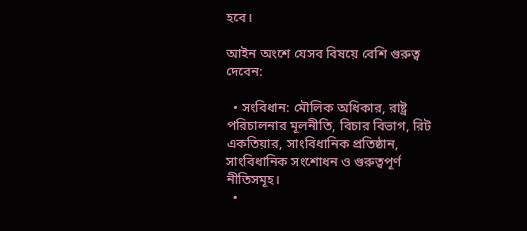হবে।

আইন অংশে যেসব বিষয়ে বেশি গুরুত্ব দেবেন:

  • সংবিধান: মৌলিক অধিকার, রাষ্ট্র পরিচালনার মূলনীতি, বিচার বিভাগ, রিট একতিয়ার, সাংবিধানিক প্রতিষ্ঠান, সাংবিধানিক সংশোধন ও গুরুত্বপূর্ণ নীতিসমূহ।
  •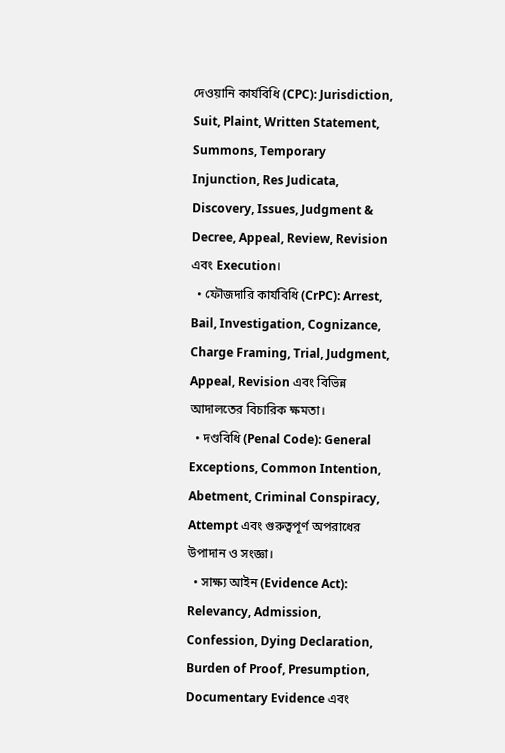দেওয়ানি কার্যবিধি (CPC): Jurisdiction, Suit, Plaint, Written Statement, Summons, Temporary Injunction, Res Judicata, Discovery, Issues, Judgment & Decree, Appeal, Review, Revision এবং Execution।
  • ফৌজদারি কার্যবিধি (CrPC): Arrest, Bail, Investigation, Cognizance, Charge Framing, Trial, Judgment, Appeal, Revision এবং বিভিন্ন আদালতের বিচারিক ক্ষমতা।
  • দণ্ডবিধি (Penal Code): General Exceptions, Common Intention, Abetment, Criminal Conspiracy, Attempt এবং গুরুত্বপূর্ণ অপরাধের উপাদান ও সংজ্ঞা।
  • সাক্ষ্য আইন (Evidence Act): Relevancy, Admission, Confession, Dying Declaration, Burden of Proof, Presumption, Documentary Evidence এবং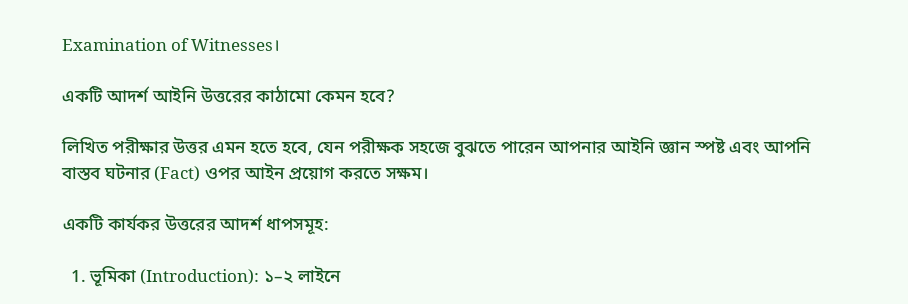Examination of Witnesses।

একটি আদর্শ আইনি উত্তরের কাঠামো কেমন হবে?

লিখিত পরীক্ষার উত্তর এমন হতে হবে, যেন পরীক্ষক সহজে বুঝতে পারেন আপনার আইনি জ্ঞান স্পষ্ট এবং আপনি বাস্তব ঘটনার (Fact) ওপর আইন প্রয়োগ করতে সক্ষম।

একটি কার্যকর উত্তরের আদর্শ ধাপসমূহ:

  1. ভূমিকা (Introduction): ১–২ লাইনে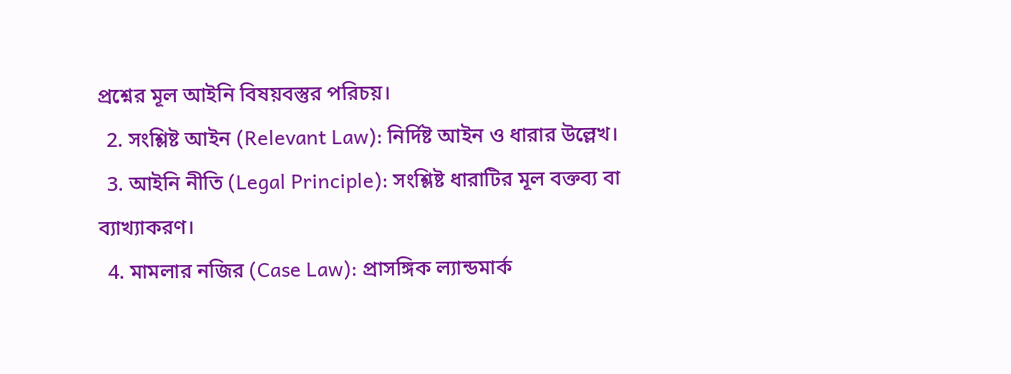প্রশ্নের মূল আইনি বিষয়বস্তুর পরিচয়।
  2. সংশ্লিষ্ট আইন (Relevant Law): নির্দিষ্ট আইন ও ধারার উল্লেখ।
  3. আইনি নীতি (Legal Principle): সংশ্লিষ্ট ধারাটির মূল বক্তব্য বা ব্যাখ্যাকরণ।
  4. মামলার নজির (Case Law): প্রাসঙ্গিক ল্যান্ডমার্ক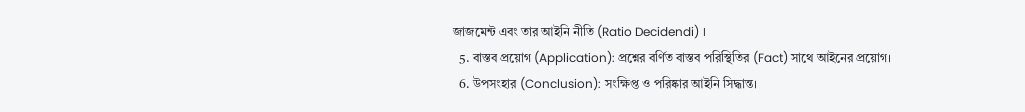জাজমেন্ট এবং তার আইনি নীতি (Ratio Decidendi) ।
  5. বাস্তব প্রয়োগ (Application): প্রশ্নের বর্ণিত বাস্তব পরিস্থিতির (Fact) সাথে আইনের প্রয়োগ।
  6. উপসংহার (Conclusion): সংক্ষিপ্ত ও পরিষ্কার আইনি সিদ্ধান্ত।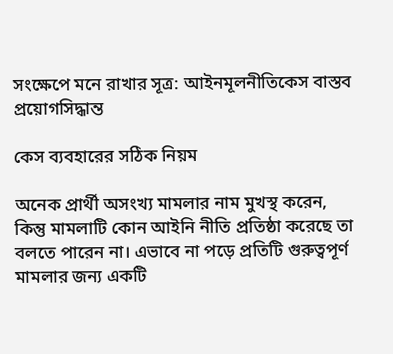সংক্ষেপে মনে রাখার সূত্র: আইনমূলনীতিকেস বাস্তব প্রয়োগসিদ্ধান্ত

কেস ব্যবহারের সঠিক নিয়ম

অনেক প্রার্থী অসংখ্য মামলার নাম মুখস্থ করেন, কিন্তু মামলাটি কোন আইনি নীতি প্রতিষ্ঠা করেছে তা বলতে পারেন না। এভাবে না পড়ে প্রতিটি গুরুত্বপূর্ণ মামলার জন্য একটি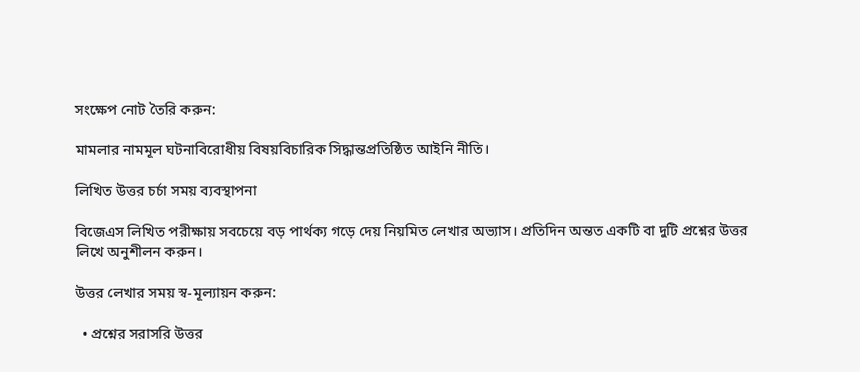সংক্ষেপ নোট তৈরি করুন:

মামলার নামমূল ঘটনাবিরোধীয় বিষয়বিচারিক সিদ্ধান্তপ্রতিষ্ঠিত আইনি নীতি।

লিখিত উত্তর চর্চা সময় ব্যবস্থাপনা

বিজেএস লিখিত পরীক্ষায় সবচেয়ে বড় পার্থক্য গড়ে দেয় নিয়মিত লেখার অভ্যাস। প্রতিদিন অন্তত একটি বা দুটি প্রশ্নের উত্তর লিখে অনুশীলন করুন।

উত্তর লেখার সময় স্ব-মূল্যায়ন করুন:

  • প্রশ্নের সরাসরি উত্তর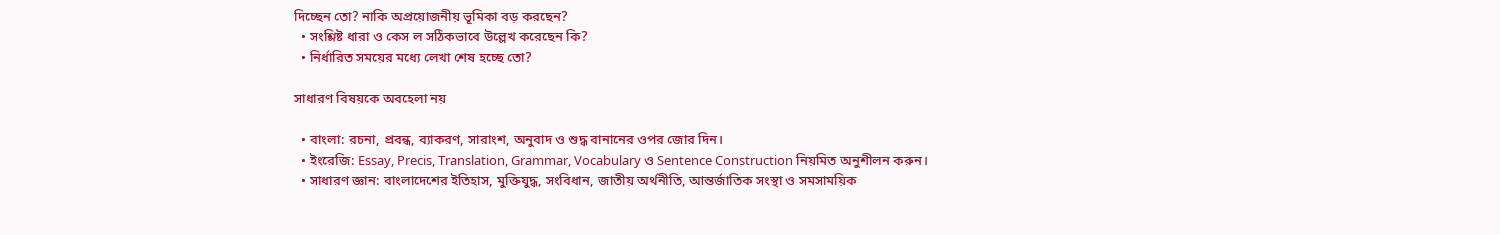দিচ্ছেন তো? নাকি অপ্রয়োজনীয় ভূমিকা বড় করছেন?
  • সংশ্লিষ্ট ধারা ও কেস ল সঠিকভাবে উল্লেখ করেছেন কি?
  • নির্ধারিত সময়ের মধ্যে লেখা শেষ হচ্ছে তো?

সাধারণ বিষয়কে অবহেলা নয়

  • বাংলা: রচনা, প্রবন্ধ, ব্যাকরণ, সারাংশ, অনুবাদ ও শুদ্ধ বানানের ওপর জোর দিন।
  • ইংরেজি: Essay, Precis, Translation, Grammar, Vocabulary ও Sentence Construction নিয়মিত অনুশীলন করুন।
  • সাধারণ জ্ঞান: বাংলাদেশের ইতিহাস, মুক্তিযুদ্ধ, সংবিধান, জাতীয় অর্থনীতি, আন্তর্জাতিক সংস্থা ও সমসাময়িক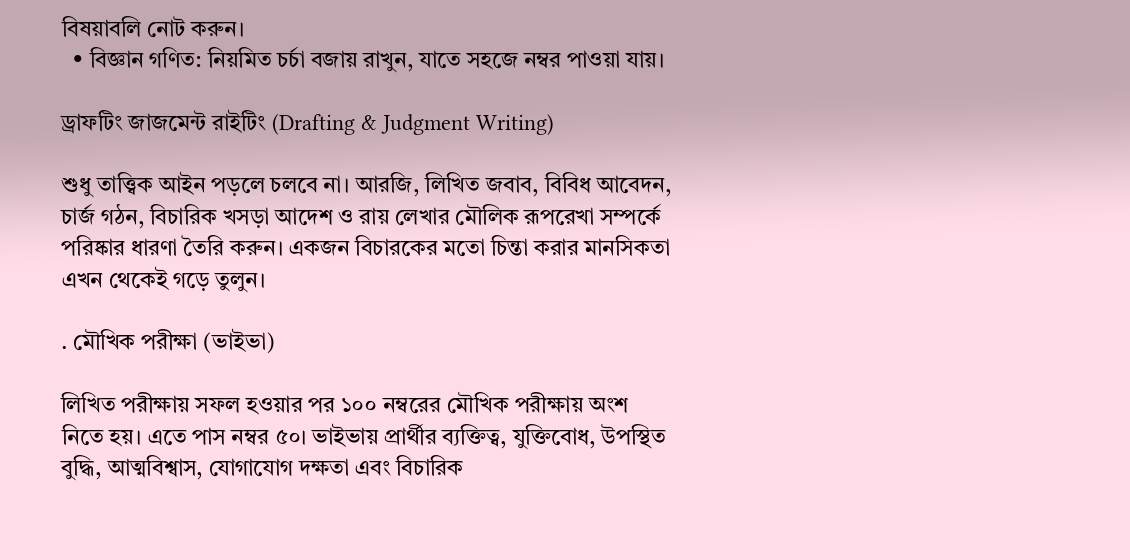বিষয়াবলি নোট করুন।
  • বিজ্ঞান গণিত: নিয়মিত চর্চা বজায় রাখুন, যাতে সহজে নম্বর পাওয়া যায়।

ড্রাফটিং জাজমেন্ট রাইটিং (Drafting & Judgment Writing)

শুধু তাত্ত্বিক আইন পড়লে চলবে না। আরজি, লিখিত জবাব, বিবিধ আবেদন, চার্জ গঠন, বিচারিক খসড়া আদেশ ও রায় লেখার মৌলিক রূপরেখা সম্পর্কে পরিষ্কার ধারণা তৈরি করুন। একজন বিচারকের মতো চিন্তা করার মানসিকতা এখন থেকেই গড়ে তুলুন।

. মৌখিক পরীক্ষা (ভাইভা)

লিখিত পরীক্ষায় সফল হওয়ার পর ১০০ নম্বরের মৌখিক পরীক্ষায় অংশ নিতে হয়। এতে পাস নম্বর ৫০। ভাইভায় প্রার্থীর ব্যক্তিত্ব, যুক্তিবোধ, উপস্থিত বুদ্ধি, আত্মবিশ্বাস, যোগাযোগ দক্ষতা এবং বিচারিক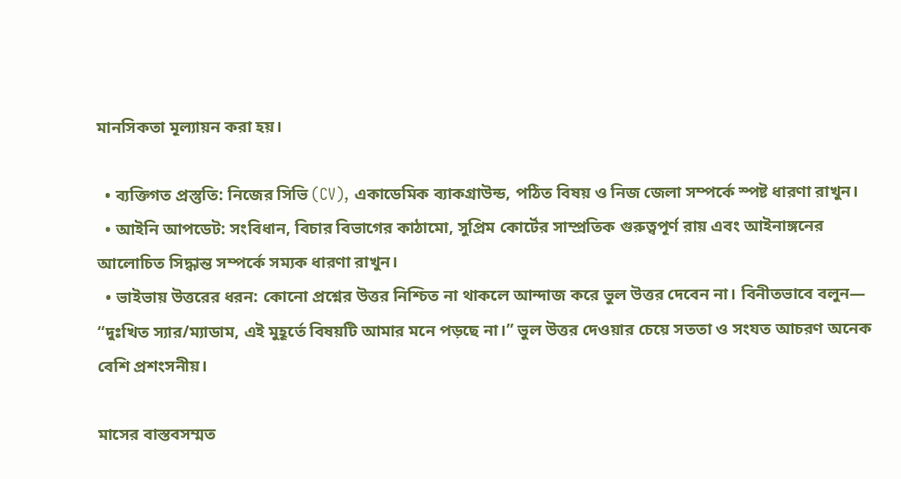মানসিকতা মূল্যায়ন করা হয়।

  • ব্যক্তিগত প্রস্তুতি: নিজের সিভি (CV), একাডেমিক ব্যাকগ্রাউন্ড, পঠিত বিষয় ও নিজ জেলা সম্পর্কে স্পষ্ট ধারণা রাখুন।
  • আইনি আপডেট: সংবিধান, বিচার বিভাগের কাঠামো, সুপ্রিম কোর্টের সাম্প্রতিক গুরুত্বপূর্ণ রায় এবং আইনাঙ্গনের আলোচিত সিদ্ধান্ত সম্পর্কে সম্যক ধারণা রাখুন।
  • ভাইভায় উত্তরের ধরন: কোনো প্রশ্নের উত্তর নিশ্চিত না থাকলে আন্দাজ করে ভুল উত্তর দেবেন না। বিনীতভাবে বলুন— “দুঃখিত স্যার/ম্যাডাম, এই মুহূর্তে বিষয়টি আমার মনে পড়ছে না।” ভুল উত্তর দেওয়ার চেয়ে সততা ও সংযত আচরণ অনেক বেশি প্রশংসনীয়।

মাসের বাস্তবসম্মত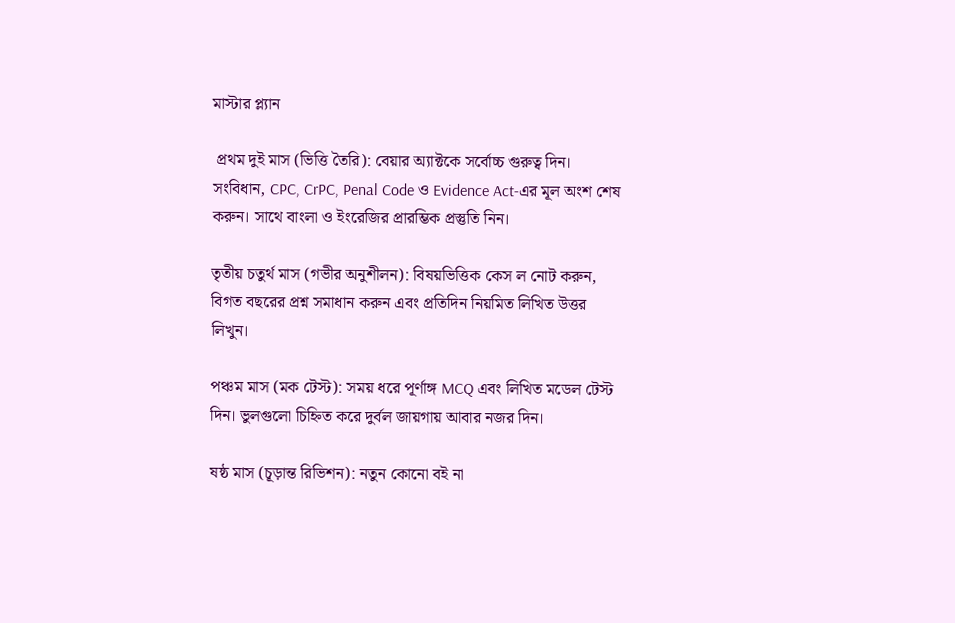মাস্টার প্ল্যান

 প্রথম দুই মাস (ভিত্তি তৈরি): বেয়ার অ্যাক্টকে সর্বোচ্চ গুরুত্ব দিন। সংবিধান, CPC, CrPC, Penal Code ও Evidence Act-এর মূল অংশ শেষ করুন। সাথে বাংলা ও ইংরেজির প্রারম্ভিক প্রস্তুতি নিন।

তৃতীয় চতুর্থ মাস (গভীর অনুশীলন): বিষয়ভিত্তিক কেস ল নোট করুন, বিগত বছরের প্রশ্ন সমাধান করুন এবং প্রতিদিন নিয়মিত লিখিত উত্তর লিখুন।

পঞ্চম মাস (মক টেস্ট): সময় ধরে পূর্ণাঙ্গ MCQ এবং লিখিত মডেল টেস্ট দিন। ভুলগুলো চিহ্নিত করে দুর্বল জায়গায় আবার নজর দিন।

ষষ্ঠ মাস (চূড়ান্ত রিভিশন): নতুন কোনো বই না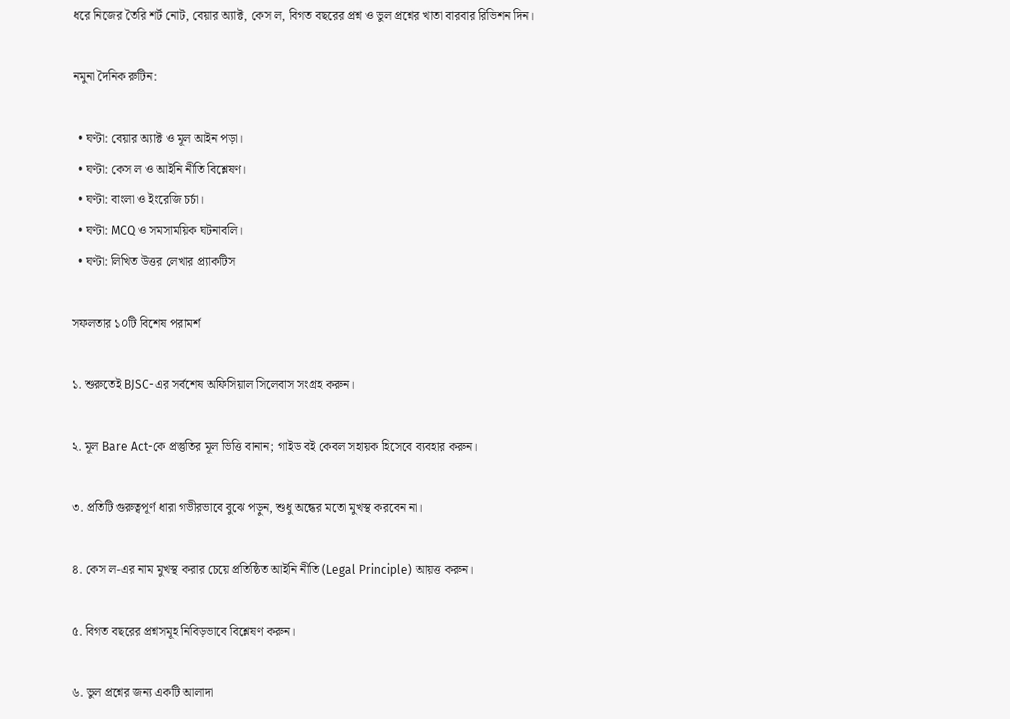ধরে নিজের তৈরি শর্ট নোট, বেয়ার অ্যাক্ট, কেস ল, বিগত বছরের প্রশ্ন ও ভুল প্রশ্নের খাতা বারবার রিভিশন দিন।

নমুনা দৈনিক রুটিন:

  • ঘণ্টা: বেয়ার অ্যাক্ট ও মূল আইন পড়া।
  • ঘণ্টা: কেস ল ও আইনি নীতি বিশ্লেষণ।
  • ঘণ্টা: বাংলা ও ইংরেজি চর্চা।
  • ঘণ্টা: MCQ ও সমসাময়িক ঘটনাবলি।
  • ঘণ্টা: লিখিত উত্তর লেখার প্র্যাকটিস

সফলতার ১০টি বিশেষ পরামর্শ

১. শুরুতেই BJSC-এর সর্বশেষ অফিসিয়াল সিলেবাস সংগ্রহ করুন।

২. মূল Bare Act-কে প্রস্তুতির মূল ভিত্তি বানান; গাইড বই কেবল সহায়ক হিসেবে ব্যবহার করুন।

৩. প্রতিটি গুরুত্বপূর্ণ ধারা গভীরভাবে বুঝে পড়ুন, শুধু অন্ধের মতো মুখস্থ করবেন না।

৪. কেস ল-এর নাম মুখস্থ করার চেয়ে প্রতিষ্ঠিত আইনি নীতি (Legal Principle) আয়ত্ত করুন।

৫. বিগত বছরের প্রশ্নসমূহ নিবিড়ভাবে বিশ্লেষণ করুন।

৬. ভুল প্রশ্নের জন্য একটি আলাদা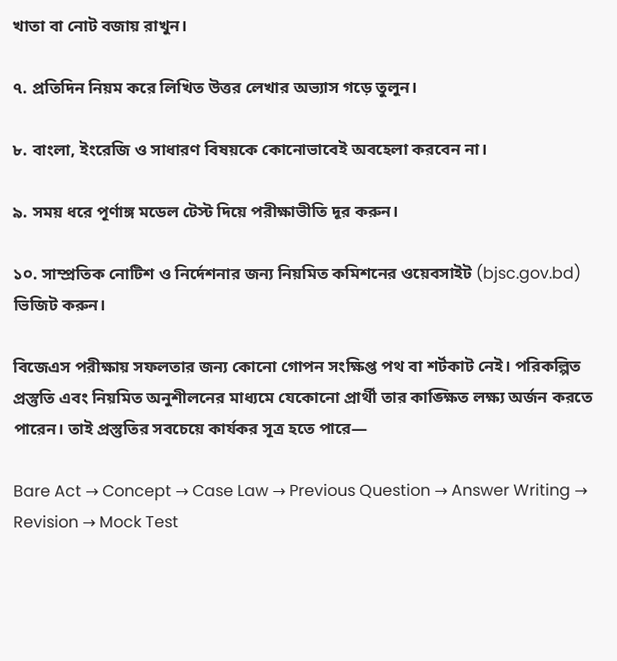খাতা বা নোট বজায় রাখুন।

৭. প্রতিদিন নিয়ম করে লিখিত উত্তর লেখার অভ্যাস গড়ে তুলুন।

৮. বাংলা, ইংরেজি ও সাধারণ বিষয়কে কোনোভাবেই অবহেলা করবেন না।

৯. সময় ধরে পূর্ণাঙ্গ মডেল টেস্ট দিয়ে পরীক্ষাভীতি দূর করুন।

১০. সাম্প্রতিক নোটিশ ও নির্দেশনার জন্য নিয়মিত কমিশনের ওয়েবসাইট (bjsc.gov.bd) ভিজিট করুন।

বিজেএস পরীক্ষায় সফলতার জন্য কোনো গোপন সংক্ষিপ্ত পথ বা শর্টকাট নেই। পরিকল্পিত প্রস্তুতি এবং নিয়মিত অনুশীলনের মাধ্যমে যেকোনো প্রার্থী তার কাঙ্ক্ষিত লক্ষ্য অর্জন করতে পারেন। তাই প্রস্তুতির সবচেয়ে কার্যকর সূত্র হতে পারে—

Bare Act → Concept → Case Law → Previous Question → Answer Writing → Revision → Mock Test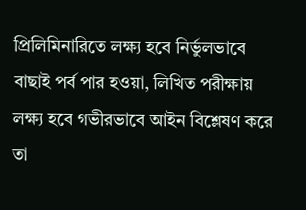প্রিলিমিনারিতে লক্ষ্য হবে নির্ভুলভাবে বাছাই পর্ব পার হওয়া, লিখিত পরীক্ষায় লক্ষ্য হবে গভীরভাবে আইন বিশ্লেষণ করে তা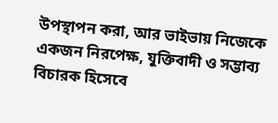উপস্থাপন করা, আর ভাইভায় নিজেকে একজন নিরপেক্ষ, যুক্তিবাদী ও সম্ভাব্য বিচারক হিসেবে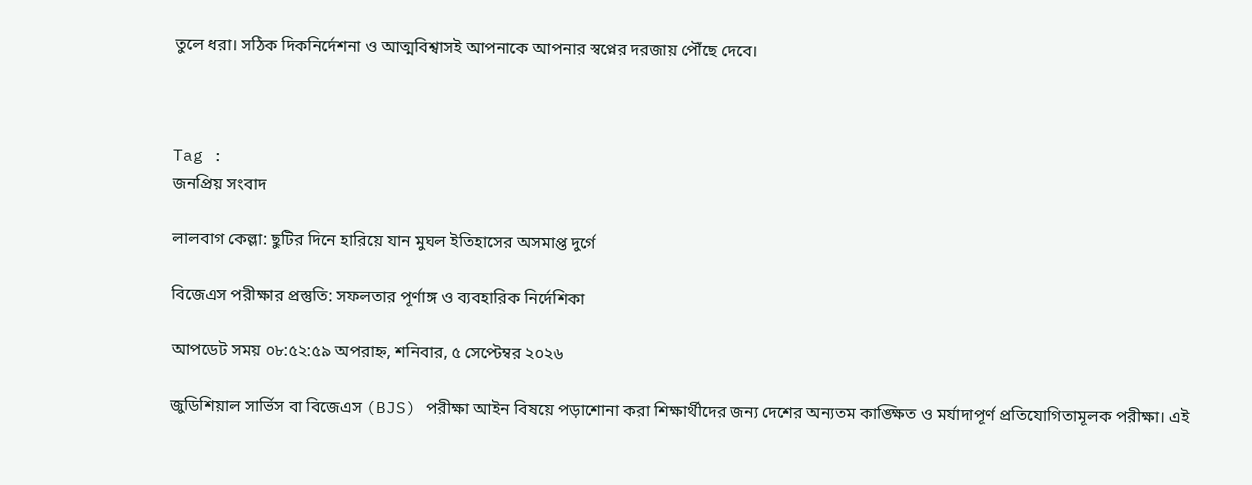তুলে ধরা। সঠিক দিকনির্দেশনা ও আত্মবিশ্বাসই আপনাকে আপনার স্বপ্নের দরজায় পৌঁছে দেবে।



Tag :
জনপ্রিয় সংবাদ

লালবাগ কেল্লা: ছুটির দিনে হারিয়ে যান মুঘল ইতিহাসের অসমাপ্ত দুর্গে

বিজেএস পরীক্ষার প্রস্তুতি: সফলতার পূর্ণাঙ্গ ও ব্যবহারিক নির্দেশিকা

আপডেট সময় ০৮:৫২:৫৯ অপরাহ্ন, শনিবার, ৫ সেপ্টেম্বর ২০২৬

জুডিশিয়াল সার্ভিস বা বিজেএস (BJS) পরীক্ষা আইন বিষয়ে পড়াশোনা করা শিক্ষার্থীদের জন্য দেশের অন্যতম কাঙ্ক্ষিত ও মর্যাদাপূর্ণ প্রতিযোগিতামূলক পরীক্ষা। এই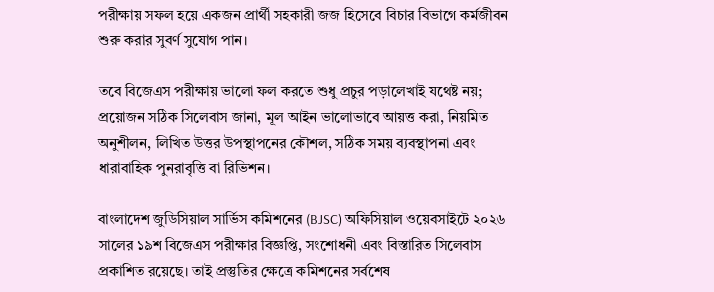পরীক্ষায় সফল হয়ে একজন প্রার্থী সহকারী জজ হিসেবে বিচার বিভাগে কর্মজীবন শুরু করার সুবর্ণ সুযোগ পান।

তবে বিজেএস পরীক্ষায় ভালো ফল করতে শুধু প্রচুর পড়ালেখাই যথেষ্ট নয়; প্রয়োজন সঠিক সিলেবাস জানা, মূল আইন ভালোভাবে আয়ত্ত করা, নিয়মিত অনুশীলন, লিখিত উত্তর উপস্থাপনের কৌশল, সঠিক সময় ব্যবস্থাপনা এবং ধারাবাহিক পুনরাবৃত্তি বা রিভিশন।

বাংলাদেশ জুডিসিয়াল সার্ভিস কমিশনের (BJSC) অফিসিয়াল ওয়েবসাইটে ২০২৬ সালের ১৯শ বিজেএস পরীক্ষার বিজ্ঞপ্তি, সংশোধনী এবং বিস্তারিত সিলেবাস প্রকাশিত রয়েছে। তাই প্রস্তুতির ক্ষেত্রে কমিশনের সর্বশেষ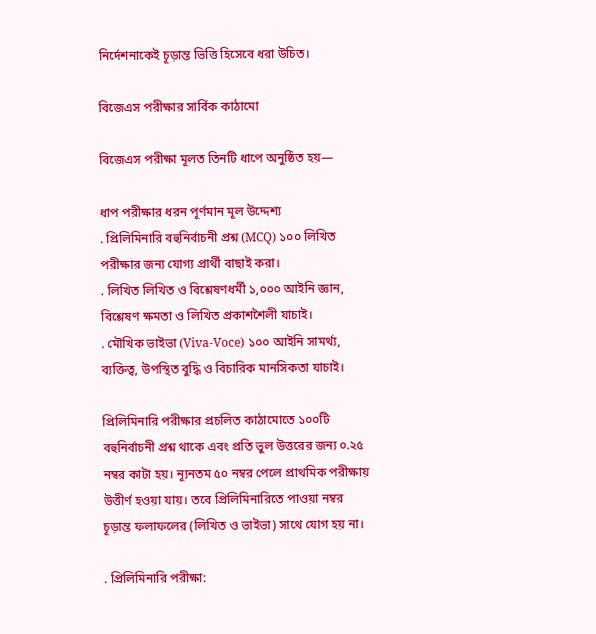নির্দেশনাকেই চূড়ান্ত ভিত্তি হিসেবে ধরা উচিত।

বিজেএস পরীক্ষার সার্বিক কাঠামো

বিজেএস পরীক্ষা মূলত তিনটি ধাপে অনুষ্ঠিত হয়—

ধাপ পরীক্ষার ধরন পূর্ণমান মূল উদ্দেশ্য
. প্রিলিমিনারি বহুনির্বাচনী প্রশ্ন (MCQ) ১০০ লিখিত পরীক্ষার জন্য যোগ্য প্রার্থী বাছাই করা।
. লিখিত লিখিত ও বিশ্লেষণধর্মী ১,০০০ আইনি জ্ঞান, বিশ্লেষণ ক্ষমতা ও লিখিত প্রকাশশৈলী যাচাই।
. মৌখিক ভাইভা (Viva-Voce) ১০০ আইনি সামর্থ্য, ব্যক্তিত্ব, উপস্থিত বুদ্ধি ও বিচারিক মানসিকতা যাচাই।

প্রিলিমিনারি পরীক্ষার প্রচলিত কাঠামোতে ১০০টি বহুনির্বাচনী প্রশ্ন থাকে এবং প্রতি ভুল উত্তরের জন্য ০.২৫ নম্বর কাটা হয়। ন্যূনতম ৫০ নম্বর পেলে প্রাথমিক পরীক্ষায় উত্তীর্ণ হওয়া যায়। তবে প্রিলিমিনারিতে পাওয়া নম্বর চূড়ান্ত ফলাফলের (লিখিত ও ভাইভা) সাথে যোগ হয় না।

. প্রিলিমিনারি পরীক্ষা: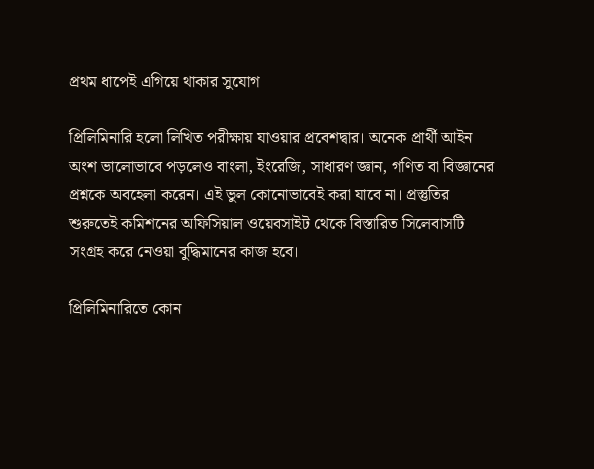প্রথম ধাপেই এগিয়ে থাকার সুযোগ

প্রিলিমিনারি হলো লিখিত পরীক্ষায় যাওয়ার প্রবেশদ্বার। অনেক প্রার্থী আইন অংশ ভালোভাবে পড়লেও বাংলা, ইংরেজি, সাধারণ জ্ঞান, গণিত বা বিজ্ঞানের প্রশ্নকে অবহেলা করেন। এই ভুল কোনোভাবেই করা যাবে না। প্রস্তুতির শুরুতেই কমিশনের অফিসিয়াল ওয়েবসাইট থেকে বিস্তারিত সিলেবাসটি সংগ্রহ করে নেওয়া বুদ্ধিমানের কাজ হবে।

প্রিলিমিনারিতে কোন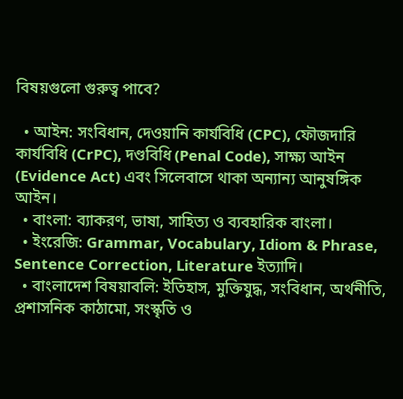বিষয়গুলো গুরুত্ব পাবে?

  • আইন: সংবিধান, দেওয়ানি কার্যবিধি (CPC), ফৌজদারি কার্যবিধি (CrPC), দণ্ডবিধি (Penal Code), সাক্ষ্য আইন (Evidence Act) এবং সিলেবাসে থাকা অন্যান্য আনুষঙ্গিক আইন।
  • বাংলা: ব্যাকরণ, ভাষা, সাহিত্য ও ব্যবহারিক বাংলা।
  • ইংরেজি: Grammar, Vocabulary, Idiom & Phrase, Sentence Correction, Literature ইত্যাদি।
  • বাংলাদেশ বিষয়াবলি: ইতিহাস, মুক্তিযুদ্ধ, সংবিধান, অর্থনীতি, প্রশাসনিক কাঠামো, সংস্কৃতি ও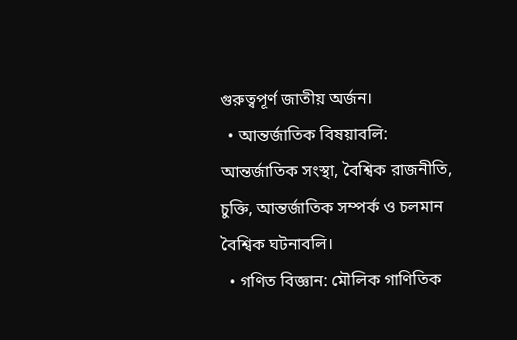গুরুত্বপূর্ণ জাতীয় অর্জন।
  • আন্তর্জাতিক বিষয়াবলি: আন্তর্জাতিক সংস্থা, বৈশ্বিক রাজনীতি, চুক্তি, আন্তর্জাতিক সম্পর্ক ও চলমান বৈশ্বিক ঘটনাবলি।
  • গণিত বিজ্ঞান: মৌলিক গাণিতিক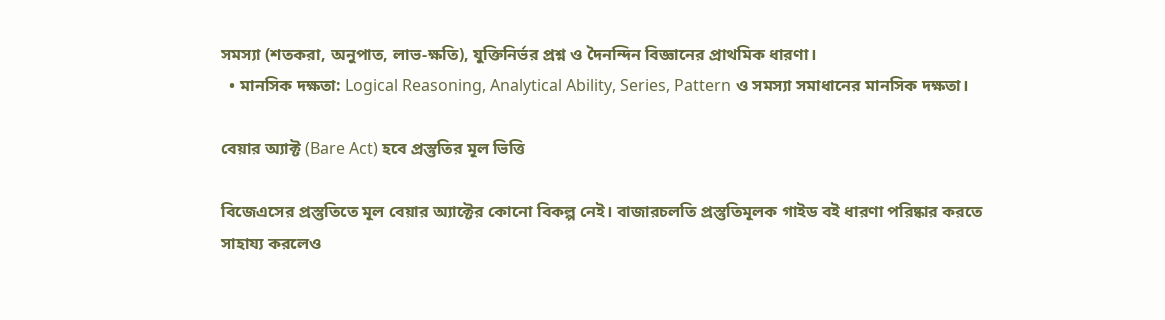সমস্যা (শতকরা, অনুপাত, লাভ-ক্ষতি), যুক্তিনির্ভর প্রশ্ন ও দৈনন্দিন বিজ্ঞানের প্রাথমিক ধারণা।
  • মানসিক দক্ষতা: Logical Reasoning, Analytical Ability, Series, Pattern ও সমস্যা সমাধানের মানসিক দক্ষতা।

বেয়ার অ্যাক্ট (Bare Act) হবে প্রস্তুতির মূল ভিত্তি

বিজেএসের প্রস্তুতিতে মূল বেয়ার অ্যাক্টের কোনো বিকল্প নেই। বাজারচলতি প্রস্তুতিমূলক গাইড বই ধারণা পরিষ্কার করতে সাহায্য করলেও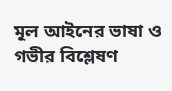মূল আইনের ভাষা ও গভীর বিশ্লেষণ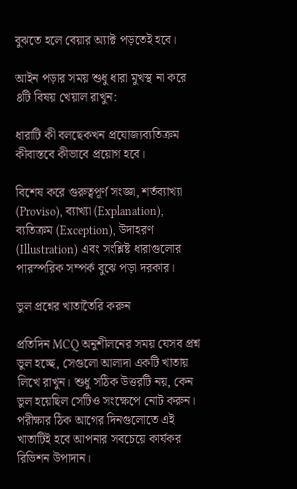বুঝতে হলে বেয়ার অ্যাক্ট পড়তেই হবে।

আইন পড়ার সময় শুধু ধারা মুখস্থ না করে ৪টি বিষয় খেয়াল রাখুন:

ধারাটি কী বলছেকখন প্রযোজ্যব্যতিক্রম কীবাস্তবে কীভাবে প্রয়োগ হবে।

বিশেষ করে গুরুত্বপূর্ণ সংজ্ঞা, শর্তব্যাখ্যা (Proviso), ব্যাখ্যা (Explanation), ব্যতিক্রম (Exception), উদাহরণ (Illustration) এবং সংশ্লিষ্ট ধারাগুলোর পারস্পরিক সম্পর্ক বুঝে পড়া দরকার।

ভুল প্রশ্নের খাতাতৈরি করুন

প্রতিদিন MCQ অনুশীলনের সময় যেসব প্রশ্ন ভুল হচ্ছে, সেগুলো আলাদা একটি খাতায় লিখে রাখুন। শুধু সঠিক উত্তরটি নয়, কেন ভুল হয়েছিল সেটিও সংক্ষেপে নোট করুন। পরীক্ষার ঠিক আগের দিনগুলোতে এই খাতাটিই হবে আপনার সবচেয়ে কার্যকর রিভিশন উপাদান।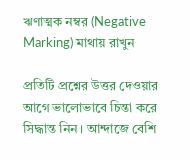ঋণাত্মক নম্বর (Negative Marking) মাথায় রাখুন

প্রতিটি প্রশ্নের উত্তর দেওয়ার আগে ভালোভাবে চিন্তা করে সিদ্ধান্ত নিন। আন্দাজে বেশি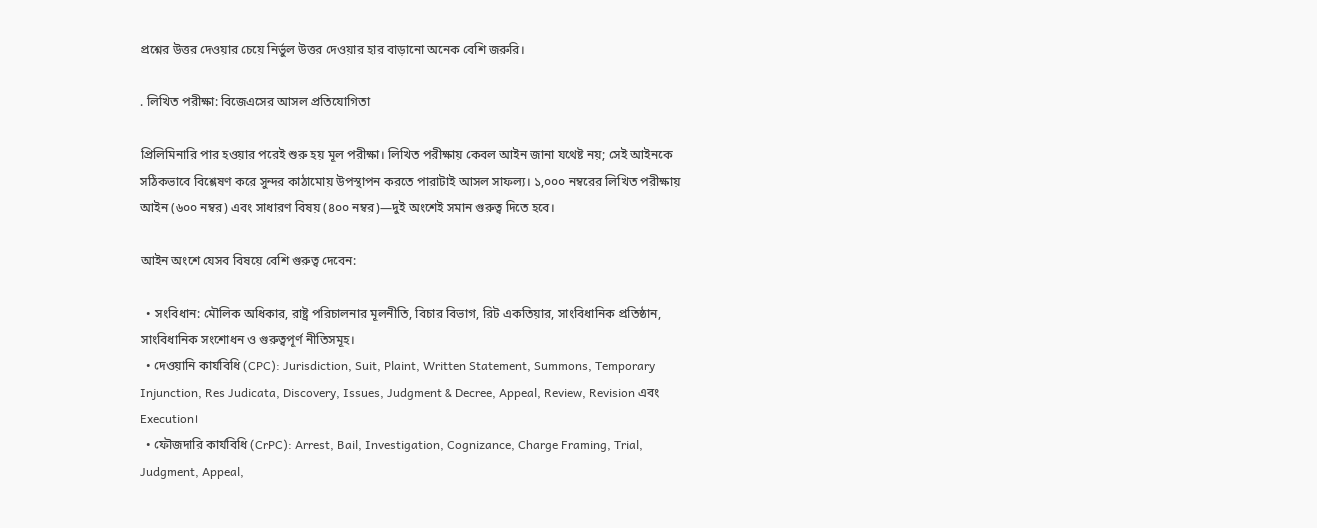প্রশ্নের উত্তর দেওয়ার চেয়ে নির্ভুল উত্তর দেওয়ার হার বাড়ানো অনেক বেশি জরুরি।

. লিখিত পরীক্ষা: বিজেএসের আসল প্রতিযোগিতা

প্রিলিমিনারি পার হওয়ার পরেই শুরু হয় মূল পরীক্ষা। লিখিত পরীক্ষায় কেবল আইন জানা যথেষ্ট নয়; সেই আইনকে সঠিকভাবে বিশ্লেষণ করে সুন্দর কাঠামোয় উপস্থাপন করতে পারাটাই আসল সাফল্য। ১,০০০ নম্বরের লিখিত পরীক্ষায় আইন (৬০০ নম্বর) এবং সাধারণ বিষয় (৪০০ নম্বর)—দুই অংশেই সমান গুরুত্ব দিতে হবে।

আইন অংশে যেসব বিষয়ে বেশি গুরুত্ব দেবেন:

  • সংবিধান: মৌলিক অধিকার, রাষ্ট্র পরিচালনার মূলনীতি, বিচার বিভাগ, রিট একতিয়ার, সাংবিধানিক প্রতিষ্ঠান, সাংবিধানিক সংশোধন ও গুরুত্বপূর্ণ নীতিসমূহ।
  • দেওয়ানি কার্যবিধি (CPC): Jurisdiction, Suit, Plaint, Written Statement, Summons, Temporary Injunction, Res Judicata, Discovery, Issues, Judgment & Decree, Appeal, Review, Revision এবং Execution।
  • ফৌজদারি কার্যবিধি (CrPC): Arrest, Bail, Investigation, Cognizance, Charge Framing, Trial, Judgment, Appeal,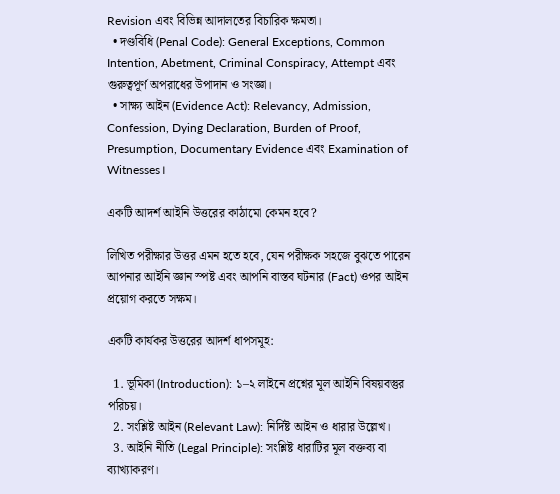Revision এবং বিভিন্ন আদালতের বিচারিক ক্ষমতা।
  • দণ্ডবিধি (Penal Code): General Exceptions, Common Intention, Abetment, Criminal Conspiracy, Attempt এবং গুরুত্বপূর্ণ অপরাধের উপাদান ও সংজ্ঞা।
  • সাক্ষ্য আইন (Evidence Act): Relevancy, Admission, Confession, Dying Declaration, Burden of Proof, Presumption, Documentary Evidence এবং Examination of Witnesses।

একটি আদর্শ আইনি উত্তরের কাঠামো কেমন হবে?

লিখিত পরীক্ষার উত্তর এমন হতে হবে, যেন পরীক্ষক সহজে বুঝতে পারেন আপনার আইনি জ্ঞান স্পষ্ট এবং আপনি বাস্তব ঘটনার (Fact) ওপর আইন প্রয়োগ করতে সক্ষম।

একটি কার্যকর উত্তরের আদর্শ ধাপসমূহ:

  1. ভূমিকা (Introduction): ১–২ লাইনে প্রশ্নের মূল আইনি বিষয়বস্তুর পরিচয়।
  2. সংশ্লিষ্ট আইন (Relevant Law): নির্দিষ্ট আইন ও ধারার উল্লেখ।
  3. আইনি নীতি (Legal Principle): সংশ্লিষ্ট ধারাটির মূল বক্তব্য বা ব্যাখ্যাকরণ।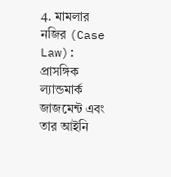4. মামলার নজির (Case Law): প্রাসঙ্গিক ল্যান্ডমার্ক জাজমেন্ট এবং তার আইনি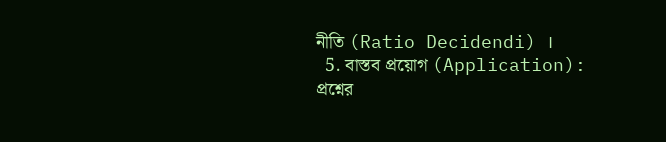নীতি (Ratio Decidendi) ।
  5. বাস্তব প্রয়োগ (Application): প্রশ্নের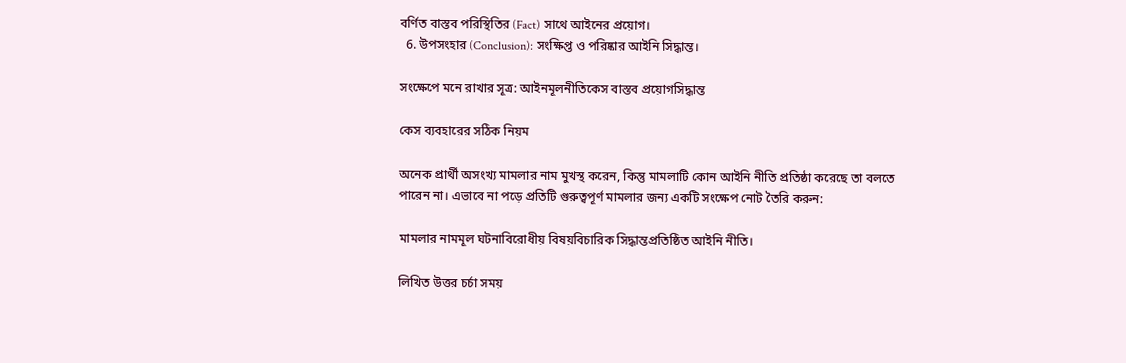বর্ণিত বাস্তব পরিস্থিতির (Fact) সাথে আইনের প্রয়োগ।
  6. উপসংহার (Conclusion): সংক্ষিপ্ত ও পরিষ্কার আইনি সিদ্ধান্ত।

সংক্ষেপে মনে রাখার সূত্র: আইনমূলনীতিকেস বাস্তব প্রয়োগসিদ্ধান্ত

কেস ব্যবহারের সঠিক নিয়ম

অনেক প্রার্থী অসংখ্য মামলার নাম মুখস্থ করেন, কিন্তু মামলাটি কোন আইনি নীতি প্রতিষ্ঠা করেছে তা বলতে পারেন না। এভাবে না পড়ে প্রতিটি গুরুত্বপূর্ণ মামলার জন্য একটি সংক্ষেপ নোট তৈরি করুন:

মামলার নামমূল ঘটনাবিরোধীয় বিষয়বিচারিক সিদ্ধান্তপ্রতিষ্ঠিত আইনি নীতি।

লিখিত উত্তর চর্চা সময়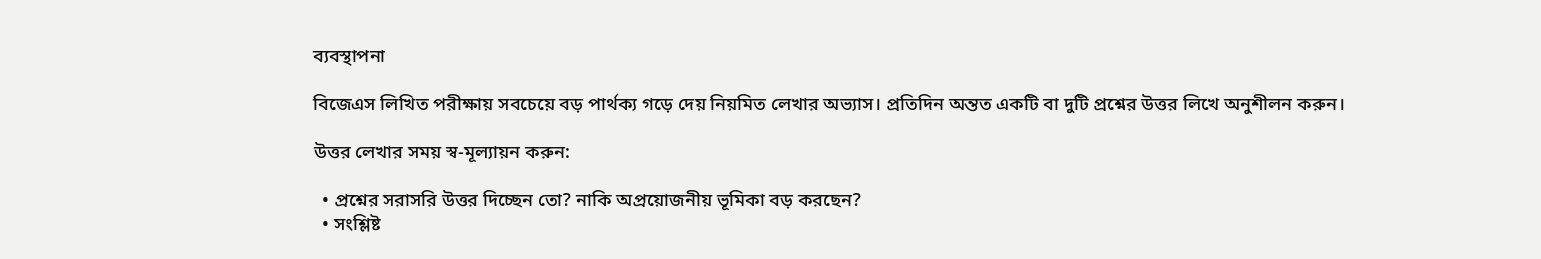ব্যবস্থাপনা

বিজেএস লিখিত পরীক্ষায় সবচেয়ে বড় পার্থক্য গড়ে দেয় নিয়মিত লেখার অভ্যাস। প্রতিদিন অন্তত একটি বা দুটি প্রশ্নের উত্তর লিখে অনুশীলন করুন।

উত্তর লেখার সময় স্ব-মূল্যায়ন করুন:

  • প্রশ্নের সরাসরি উত্তর দিচ্ছেন তো? নাকি অপ্রয়োজনীয় ভূমিকা বড় করছেন?
  • সংশ্লিষ্ট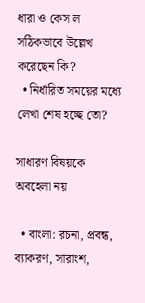ধারা ও কেস ল সঠিকভাবে উল্লেখ করেছেন কি?
  • নির্ধারিত সময়ের মধ্যে লেখা শেষ হচ্ছে তো?

সাধারণ বিষয়কে অবহেলা নয়

  • বাংলা: রচনা, প্রবন্ধ, ব্যাকরণ, সারাংশ,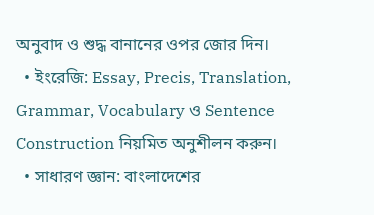অনুবাদ ও শুদ্ধ বানানের ওপর জোর দিন।
  • ইংরেজি: Essay, Precis, Translation, Grammar, Vocabulary ও Sentence Construction নিয়মিত অনুশীলন করুন।
  • সাধারণ জ্ঞান: বাংলাদেশের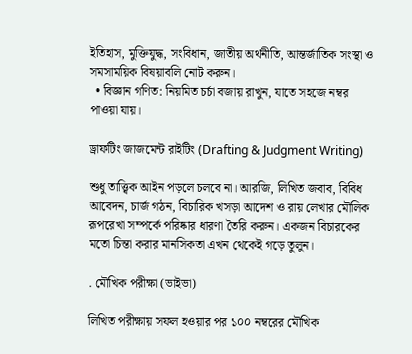ইতিহাস, মুক্তিযুদ্ধ, সংবিধান, জাতীয় অর্থনীতি, আন্তর্জাতিক সংস্থা ও সমসাময়িক বিষয়াবলি নোট করুন।
  • বিজ্ঞান গণিত: নিয়মিত চর্চা বজায় রাখুন, যাতে সহজে নম্বর পাওয়া যায়।

ড্রাফটিং জাজমেন্ট রাইটিং (Drafting & Judgment Writing)

শুধু তাত্ত্বিক আইন পড়লে চলবে না। আরজি, লিখিত জবাব, বিবিধ আবেদন, চার্জ গঠন, বিচারিক খসড়া আদেশ ও রায় লেখার মৌলিক রূপরেখা সম্পর্কে পরিষ্কার ধারণা তৈরি করুন। একজন বিচারকের মতো চিন্তা করার মানসিকতা এখন থেকেই গড়ে তুলুন।

. মৌখিক পরীক্ষা (ভাইভা)

লিখিত পরীক্ষায় সফল হওয়ার পর ১০০ নম্বরের মৌখিক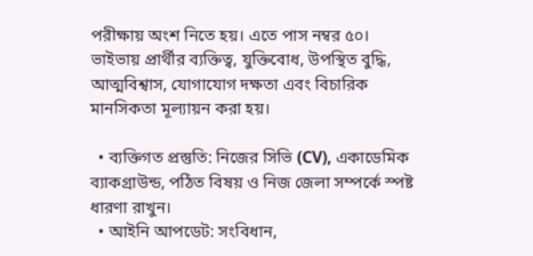পরীক্ষায় অংশ নিতে হয়। এতে পাস নম্বর ৫০। ভাইভায় প্রার্থীর ব্যক্তিত্ব, যুক্তিবোধ, উপস্থিত বুদ্ধি, আত্মবিশ্বাস, যোগাযোগ দক্ষতা এবং বিচারিক মানসিকতা মূল্যায়ন করা হয়।

  • ব্যক্তিগত প্রস্তুতি: নিজের সিভি (CV), একাডেমিক ব্যাকগ্রাউন্ড, পঠিত বিষয় ও নিজ জেলা সম্পর্কে স্পষ্ট ধারণা রাখুন।
  • আইনি আপডেট: সংবিধান,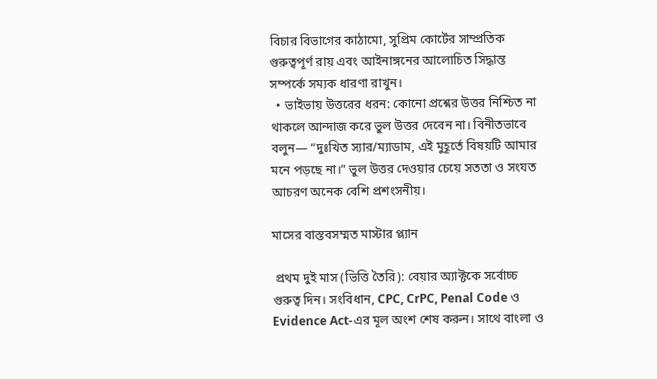বিচার বিভাগের কাঠামো, সুপ্রিম কোর্টের সাম্প্রতিক গুরুত্বপূর্ণ রায় এবং আইনাঙ্গনের আলোচিত সিদ্ধান্ত সম্পর্কে সম্যক ধারণা রাখুন।
  • ভাইভায় উত্তরের ধরন: কোনো প্রশ্নের উত্তর নিশ্চিত না থাকলে আন্দাজ করে ভুল উত্তর দেবেন না। বিনীতভাবে বলুন— “দুঃখিত স্যার/ম্যাডাম, এই মুহূর্তে বিষয়টি আমার মনে পড়ছে না।” ভুল উত্তর দেওয়ার চেয়ে সততা ও সংযত আচরণ অনেক বেশি প্রশংসনীয়।

মাসের বাস্তবসম্মত মাস্টার প্ল্যান

 প্রথম দুই মাস (ভিত্তি তৈরি): বেয়ার অ্যাক্টকে সর্বোচ্চ গুরুত্ব দিন। সংবিধান, CPC, CrPC, Penal Code ও Evidence Act-এর মূল অংশ শেষ করুন। সাথে বাংলা ও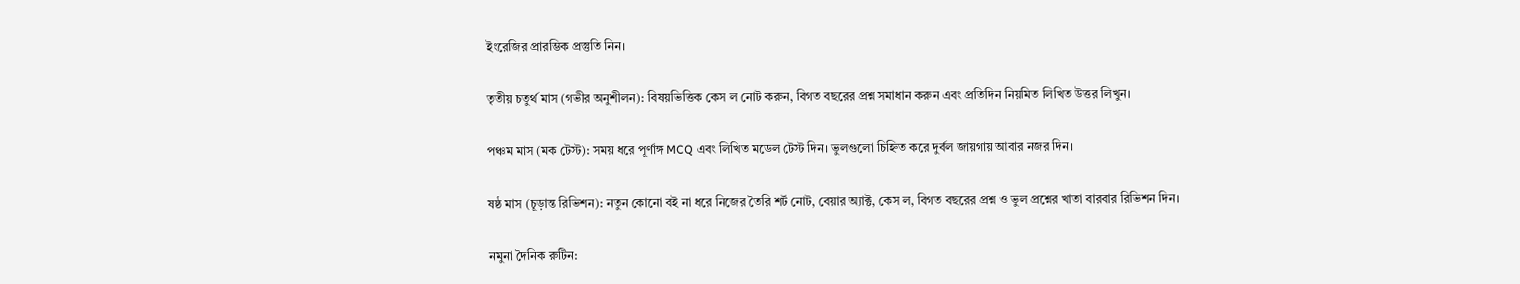ইংরেজির প্রারম্ভিক প্রস্তুতি নিন।

তৃতীয় চতুর্থ মাস (গভীর অনুশীলন): বিষয়ভিত্তিক কেস ল নোট করুন, বিগত বছরের প্রশ্ন সমাধান করুন এবং প্রতিদিন নিয়মিত লিখিত উত্তর লিখুন।

পঞ্চম মাস (মক টেস্ট): সময় ধরে পূর্ণাঙ্গ MCQ এবং লিখিত মডেল টেস্ট দিন। ভুলগুলো চিহ্নিত করে দুর্বল জায়গায় আবার নজর দিন।

ষষ্ঠ মাস (চূড়ান্ত রিভিশন): নতুন কোনো বই না ধরে নিজের তৈরি শর্ট নোট, বেয়ার অ্যাক্ট, কেস ল, বিগত বছরের প্রশ্ন ও ভুল প্রশ্নের খাতা বারবার রিভিশন দিন।

নমুনা দৈনিক রুটিন: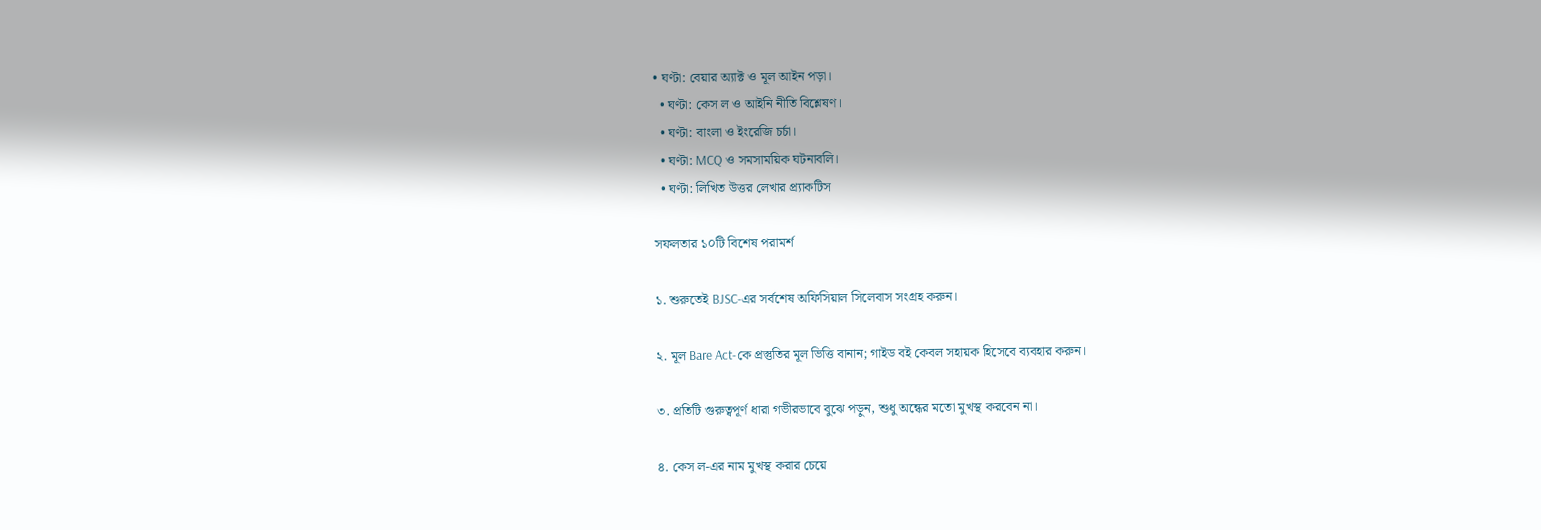• ঘণ্টা: বেয়ার অ্যাক্ট ও মূল আইন পড়া।
  • ঘণ্টা: কেস ল ও আইনি নীতি বিশ্লেষণ।
  • ঘণ্টা: বাংলা ও ইংরেজি চর্চা।
  • ঘণ্টা: MCQ ও সমসাময়িক ঘটনাবলি।
  • ঘণ্টা: লিখিত উত্তর লেখার প্র্যাকটিস

সফলতার ১০টি বিশেষ পরামর্শ

১. শুরুতেই BJSC-এর সর্বশেষ অফিসিয়াল সিলেবাস সংগ্রহ করুন।

২. মূল Bare Act-কে প্রস্তুতির মূল ভিত্তি বানান; গাইড বই কেবল সহায়ক হিসেবে ব্যবহার করুন।

৩. প্রতিটি গুরুত্বপূর্ণ ধারা গভীরভাবে বুঝে পড়ুন, শুধু অন্ধের মতো মুখস্থ করবেন না।

৪. কেস ল-এর নাম মুখস্থ করার চেয়ে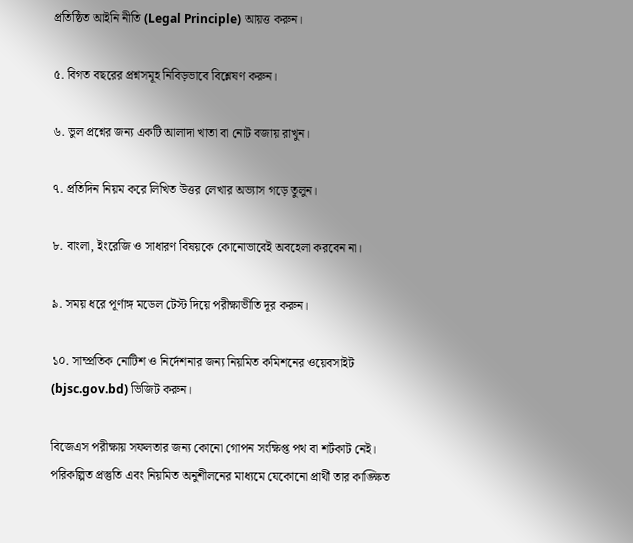প্রতিষ্ঠিত আইনি নীতি (Legal Principle) আয়ত্ত করুন।

৫. বিগত বছরের প্রশ্নসমূহ নিবিড়ভাবে বিশ্লেষণ করুন।

৬. ভুল প্রশ্নের জন্য একটি আলাদা খাতা বা নোট বজায় রাখুন।

৭. প্রতিদিন নিয়ম করে লিখিত উত্তর লেখার অভ্যাস গড়ে তুলুন।

৮. বাংলা, ইংরেজি ও সাধারণ বিষয়কে কোনোভাবেই অবহেলা করবেন না।

৯. সময় ধরে পূর্ণাঙ্গ মডেল টেস্ট দিয়ে পরীক্ষাভীতি দূর করুন।

১০. সাম্প্রতিক নোটিশ ও নির্দেশনার জন্য নিয়মিত কমিশনের ওয়েবসাইট (bjsc.gov.bd) ভিজিট করুন।

বিজেএস পরীক্ষায় সফলতার জন্য কোনো গোপন সংক্ষিপ্ত পথ বা শর্টকাট নেই। পরিকল্পিত প্রস্তুতি এবং নিয়মিত অনুশীলনের মাধ্যমে যেকোনো প্রার্থী তার কাঙ্ক্ষিত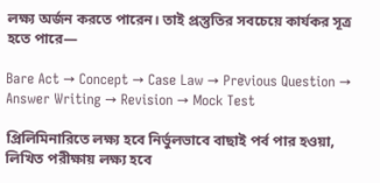লক্ষ্য অর্জন করতে পারেন। তাই প্রস্তুতির সবচেয়ে কার্যকর সূত্র হতে পারে—

Bare Act → Concept → Case Law → Previous Question → Answer Writing → Revision → Mock Test

প্রিলিমিনারিতে লক্ষ্য হবে নির্ভুলভাবে বাছাই পর্ব পার হওয়া, লিখিত পরীক্ষায় লক্ষ্য হবে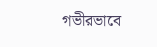গভীরভাবে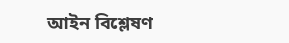আইন বিশ্লেষণ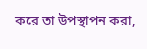করে তা উপস্থাপন করা,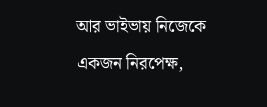আর ভাইভায় নিজেকে একজন নিরপেক্ষ,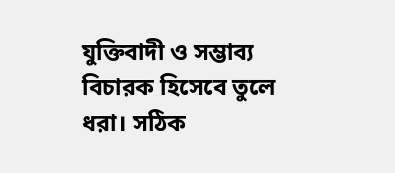যুক্তিবাদী ও সম্ভাব্য বিচারক হিসেবে তুলে ধরা। সঠিক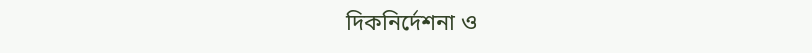দিকনির্দেশনা ও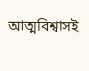আত্মবিশ্বাসই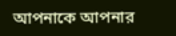আপনাকে আপনার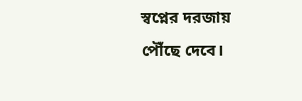স্বপ্নের দরজায় পৌঁছে দেবে।